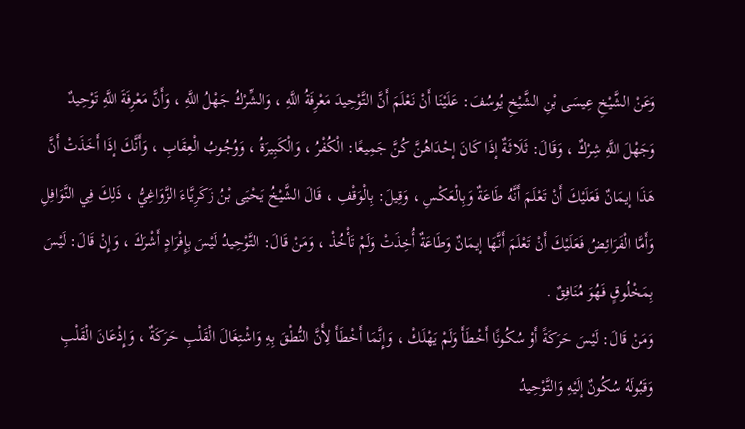وَعَنْ الشَّيْخِ عِيسَى بْنِ الشَّيْخِ يُوسُفَ: عَلَيْنَا أَنْ نَعْلَمَ أَنَّ التَّوْحِيدَ مَعْرِفَةُ اللَّهِ ، وَالشِّرْكُ جَهْلُ اللَّهِ ، وَأَنَّ مَعْرِفَةَ اللَّهِ تَوْحِيدٌ وَجَهْلَ اللَّهِ شِرْكٌ ، وَقَالَ: ثَلَاثَةٌ إذَا كَانَ إحْدَاهُنَّ كُنَّ جَمِيعًا: الْكُفْرُ ، وَالْكَبِيرَةُ ، وَوُجُوبُ الْعِقَابِ ، وَأَنَّكَ إذَا أَخَذَتْ أَنَّ هَذَا إيمَانٌ فَعَلَيْكَ أَنْ تَعْلَمَ أَنَّهُ طَاعَةٌ وَبِالْعَكْسِ ، وَقِيلَ: بِالْوَقْفِ ، قَالَ الشَّيْخُ يَحْيَى بْنُ زَكَرِيَّاءَ الزَّوَاغِيُّ ، ذَلِكَ فِي النَّوَافِلِ وَأَمَّا الْفَرَائِضُ فَعَلَيْكَ أَنْ تَعْلَمَ أَنَّهَا إيمَانٌ وَطَاعَةٌ أُخِذَتْ وَلَمْ تَأْخُذْ ، وَمَنْ قَالَ: التَّوْحِيدُ لَيْسَ بِإِفْرَادٍ أَشْرَكَ ، وَإِنْ قَالَ: لَيْسَ بِمَخْلُوقٍ فَهُوَ مُنَافِقٌ .
وَمَنْ قَالَ: لَيْسَ حَرَكَةً أَوْ سُكُونًا أَخْطَأَ وَلَمْ يَهْلَكْ ، وَإِنَّمَا أَخْطَأَ لِأَنَّ النُّطْقَ بِهِ وَاشْتِغَالَ الْقَلْبِ حَرَكَةٌ ، وَإِذْعَانَ الْقَلْبِ وَقَبُولَهُ سُكُونٌ إلَيْهِ وَالتَّوْحِيدُ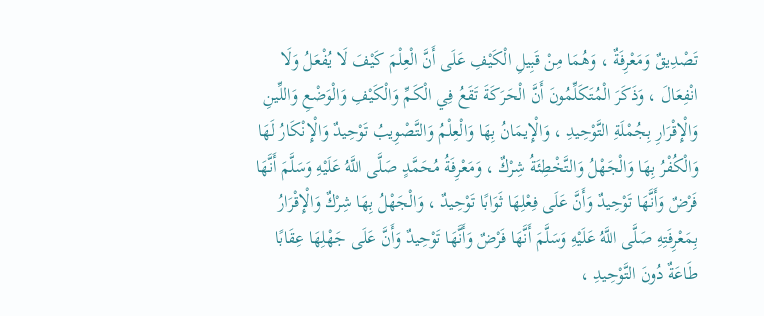تَصْدِيقٌ وَمَعْرِفَةٌ ، وَهُمَا مِنْ قَبِيلِ الْكَيْفِ عَلَى أَنَّ الْعِلْمَ كَيْفَ لَا يُفْعَلُ وَلَا انْفِعَالَ ، وَذَكَرَ الْمُتَكَلِّمُونَ أَنَّ الْحَرَكَةَ تَقَعُ فِي الْكَمِّ وَالْكَيْفِ وَالْوَضْعِ وَاللِّينِ وَالْإِقْرَارِ بِجُمْلَةِ التَّوْحِيدِ ، وَالْإِيمَانُ بِهَا وَالْعِلْمُ وَالتَّصْوِيبُ تَوْحِيدٌ وَالْإِنْكَارُ لَهَا وَالْكُفْرُ بِهَا وَالْجَهْلُ وَالتَّخْطِئَةُ شِرْكٌ ، وَمَعْرِفَةُ مُحَمَّدٍ صَلَّى اللَّهُ عَلَيْهِ وَسَلَّمَ أَنَّهَا فَرْضٌ وَأَنَّهَا تَوْحِيدٌ وَأَنَّ عَلَى فِعْلِهَا ثَوَابًا تَوْحِيدٌ ، وَالْجَهْلُ بِهَا شِرْكٌ وَالْإِقْرَارُ بِمَعْرِفَتِهِ صَلَّى اللَّهُ عَلَيْهِ وَسَلَّمَ أَنَّهَا فَرْضٌ وَأَنَّهَا تَوْحِيدٌ وَأَنَّ عَلَى جَهْلِهَا عِقَابًا طَاعَةٌ دُونَ التَّوْحِيدِ ،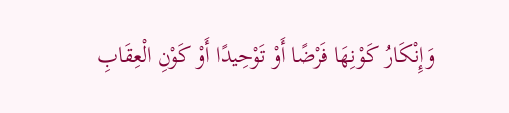وَإِنْكَارُ كَوْنِهَا فَرْضًا أَوْ تَوْحِيدًا أَوْ كَوْنِ الْعِقَابِ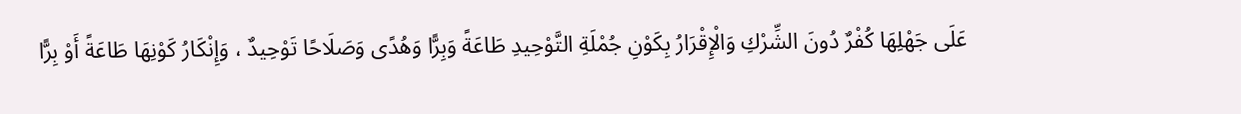عَلَى جَهْلِهَا كُفْرٌ دُونَ الشِّرْكِ وَالْإِقْرَارُ بِكَوْنِ جُمْلَةِ التَّوْحِيدِ طَاعَةً وَبِرًّا وَهُدًى وَصَلَاحًا تَوْحِيدٌ ، وَإِنْكَارُ كَوْنِهَا طَاعَةً أَوْ بِرًّا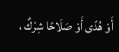أَوْ هُدًى أَوْ صَلَاحًا شِرْكٌ ،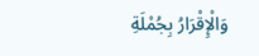وَالْإِقْرَارُ بِجُمْلَةِ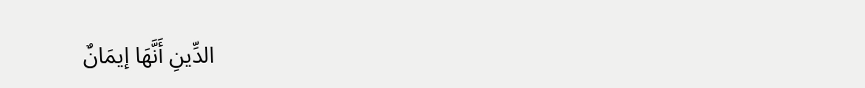الدِّينِ أَنَّهَا إيمَانٌ